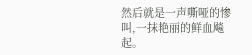然后就是一声嘶哑的惨叫,一抹艳丽的鲜血飚起。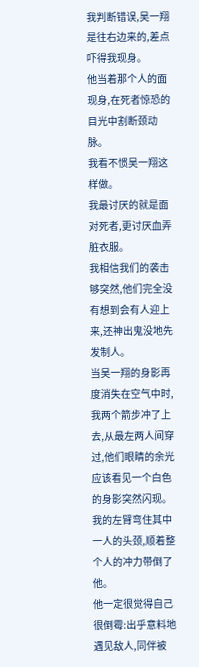我判断错误,吴一翔是往右边来的,差点吓得我现身。
他当着那个人的面现身,在死者惊恐的目光中割断颈动脉。
我看不惯吴一翔这样做。
我最讨厌的就是面对死者,更讨厌血弄脏衣服。
我相信我们的袭击够突然,他们完全没有想到会有人迎上来,还神出鬼没地先发制人。
当吴一翔的身影再度消失在空气中时,我两个箭步冲了上去,从最左两人间穿过,他们眼睛的余光应该看见一个白色的身影突然闪现。
我的左臂弯住其中一人的头颈,顺着整个人的冲力带倒了他。
他一定很觉得自己很倒霉:出乎意料地遇见敌人,同伴被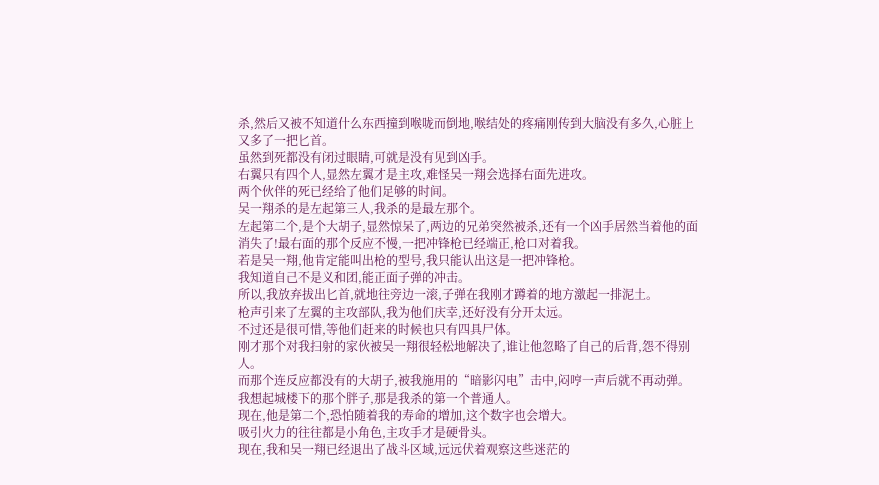杀,然后又被不知道什么东西撞到喉咙而倒地,喉结处的疼痛刚传到大脑没有多久,心脏上又多了一把匕首。
虽然到死都没有闭过眼睛,可就是没有见到凶手。
右翼只有四个人,显然左翼才是主攻,难怪吴一翔会选择右面先进攻。
两个伙伴的死已经给了他们足够的时间。
吴一翔杀的是左起第三人,我杀的是最左那个。
左起第二个,是个大胡子,显然惊呆了,两边的兄弟突然被杀,还有一个凶手居然当着他的面消失了!最右面的那个反应不慢,一把冲锋枪已经端正,枪口对着我。
若是吴一翔,他肯定能叫出枪的型号,我只能认出这是一把冲锋枪。
我知道自己不是义和团,能正面子弹的冲击。
所以,我放弃拔出匕首,就地往旁边一滚,子弹在我刚才蹲着的地方激起一排泥土。
枪声引来了左翼的主攻部队,我为他们庆幸,还好没有分开太远。
不过还是很可惜,等他们赶来的时候也只有四具尸体。
刚才那个对我扫射的家伙被吴一翔很轻松地解决了,谁让他忽略了自己的后背,怨不得别人。
而那个连反应都没有的大胡子,被我施用的“暗影闪电”击中,闷哼一声后就不再动弹。
我想起城楼下的那个胖子,那是我杀的第一个普通人。
现在,他是第二个,恐怕随着我的寿命的增加,这个数字也会增大。
吸引火力的往往都是小角色,主攻手才是硬骨头。
现在,我和吴一翔已经退出了战斗区域,远远伏着观察这些迷茫的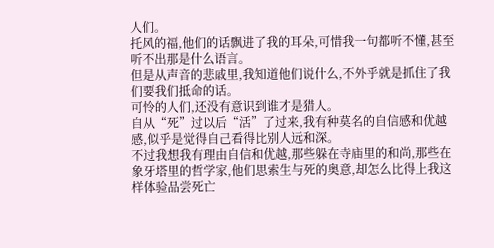人们。
托风的福,他们的话飘进了我的耳朵,可惜我一句都听不懂,甚至听不出那是什么语言。
但是从声音的悲戚里,我知道他们说什么,不外乎就是抓住了我们要我们抵命的话。
可怜的人们,还没有意识到谁才是猎人。
自从“死”过以后“活”了过来,我有种莫名的自信感和优越感,似乎是觉得自己看得比别人远和深。
不过我想我有理由自信和优越,那些躲在寺庙里的和尚,那些在象牙塔里的哲学家,他们思索生与死的奥意,却怎么比得上我这样体验品尝死亡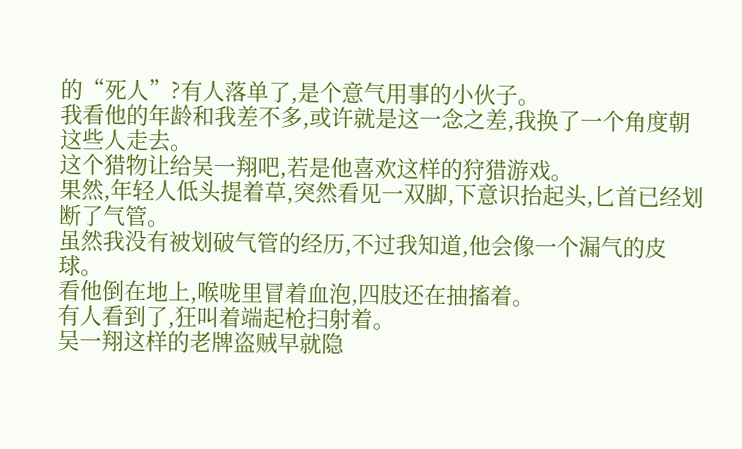的“死人”?有人落单了,是个意气用事的小伙子。
我看他的年龄和我差不多,或许就是这一念之差,我换了一个角度朝这些人走去。
这个猎物让给吴一翔吧,若是他喜欢这样的狩猎游戏。
果然,年轻人低头提着草,突然看见一双脚,下意识抬起头,匕首已经划断了气管。
虽然我没有被划破气管的经历,不过我知道,他会像一个漏气的皮球。
看他倒在地上,喉咙里冒着血泡,四肢还在抽搐着。
有人看到了,狂叫着端起枪扫射着。
吴一翔这样的老牌盗贼早就隐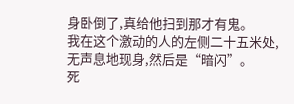身卧倒了,真给他扫到那才有鬼。
我在这个激动的人的左侧二十五米处,无声息地现身,然后是“暗闪”。
死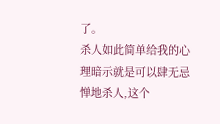了。
杀人如此简单给我的心理暗示就是可以肆无忌惮地杀人,这个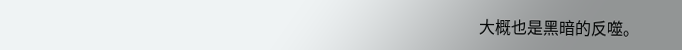大概也是黑暗的反噬。